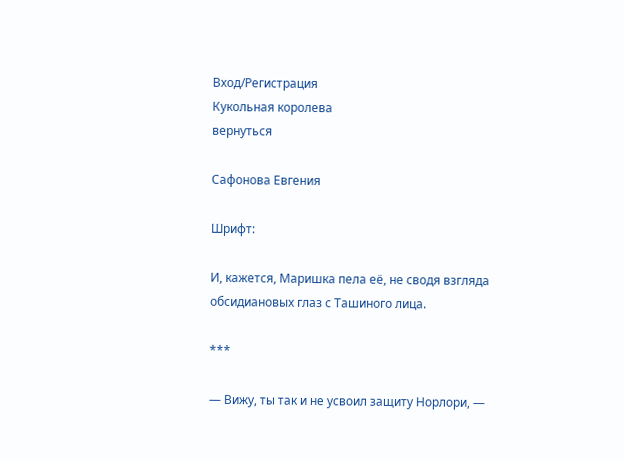Вход/Регистрация
Кукольная королева
вернуться

Сафонова Евгения

Шрифт:

И, кажется, Маришка пела её, не сводя взгляда обсидиановых глаз с Ташиного лица.

***

— Вижу, ты так и не усвоил защиту Норлори, —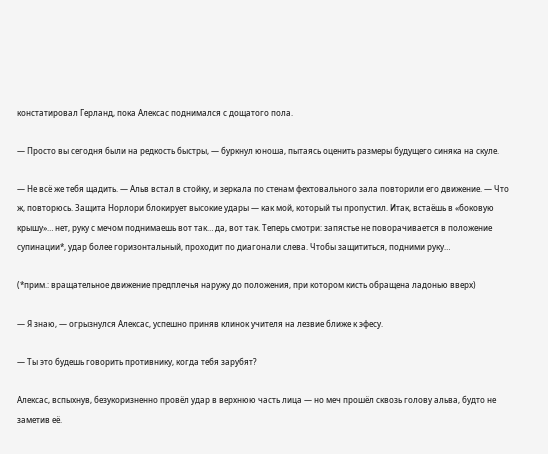констатировал Герланд, пока Алексас поднимался с дощатого пола.

— Просто вы сегодня были на редкость быстры, — буркнул юноша, пытаясь оценить размеры будущего синяка на скуле.

— Не всё же тебя щадить. — Альв встал в стойку, и зеркала по стенам фехтовального зала повторили его движение. — Что ж, повторюсь. Защита Норлори блокирует высокие удары — как мой, который ты пропустил. Итак, встаёшь в «боковую крышу»… нет, руку с мечом поднимаешь вот так… да, вот так. Теперь смотри: запястье не поворачивается в положение супинации*, удар более горизонтальный, проходит по диагонали слева. Чтобы защититься, подними руку…

(*прим.: вращательное движение предплечья наружу до положения, при котором кисть обращена ладонью вверх)

— Я знаю, — огрызнулся Алексас, успешно приняв клинок учителя на лезвие ближе к эфесу.

— Ты это будешь говорить противнику, когда тебя зарубят?

Алексас, вспыхнув, безукоризненно провёл удар в верхнюю часть лица — но меч прошёл сквозь голову альва, будто не заметив её.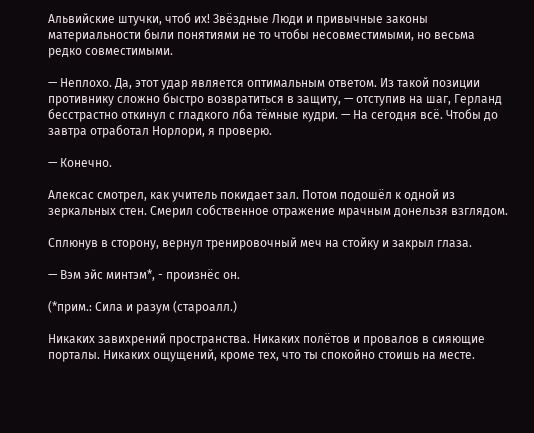Альвийские штучки, чтоб их! Звёздные Люди и привычные законы материальности были понятиями не то чтобы несовместимыми, но весьма редко совместимыми.

— Неплохо. Да, этот удар является оптимальным ответом. Из такой позиции противнику сложно быстро возвратиться в защиту, — отступив на шаг, Герланд бесстрастно откинул с гладкого лба тёмные кудри. — На сегодня всё. Чтобы до завтра отработал Норлори, я проверю.

— Конечно.

Алексас смотрел, как учитель покидает зал. Потом подошёл к одной из зеркальных стен. Смерил собственное отражение мрачным донельзя взглядом.

Сплюнув в сторону, вернул тренировочный меч на стойку и закрыл глаза.

— Вэм эйс минтэм*, - произнёс он.

(*прим.: Сила и разум (староалл.)

Никаких завихрений пространства. Никаких полётов и провалов в сияющие порталы. Никаких ощущений, кроме тех, что ты спокойно стоишь на месте.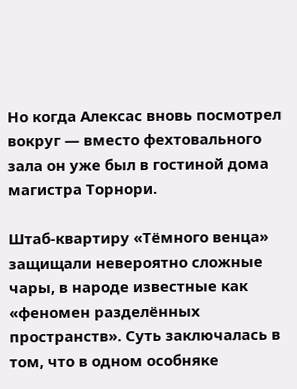Но когда Алексас вновь посмотрел вокруг — вместо фехтовального зала он уже был в гостиной дома магистра Торнори.

Штаб-квартиру «Тёмного венца» защищали невероятно сложные чары, в народе известные как «феномен разделённых пространств». Суть заключалась в том, что в одном особняке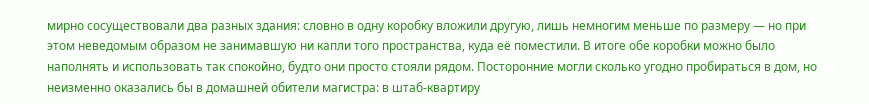мирно сосуществовали два разных здания: словно в одну коробку вложили другую, лишь немногим меньше по размеру — но при этом неведомым образом не занимавшую ни капли того пространства, куда её поместили. В итоге обе коробки можно было наполнять и использовать так спокойно, будто они просто стояли рядом. Посторонние могли сколько угодно пробираться в дом, но неизменно оказались бы в домашней обители магистра: в штаб-квартиру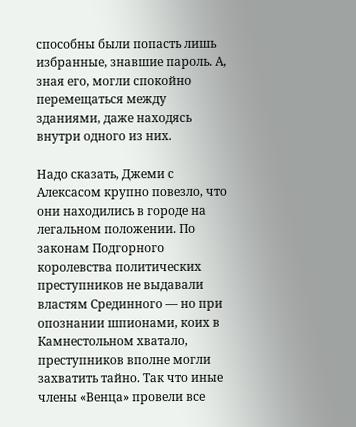способны были попасть лишь избранные, знавшие пароль. А, зная его, могли спокойно перемещаться между зданиями, даже находясь внутри одного из них.

Надо сказать, Джеми с Алексасом крупно повезло, что они находились в городе на легальном положении. По законам Подгорного королевства политических преступников не выдавали властям Срединного — но при опознании шпионами, коих в Камнестольном хватало, преступников вполне могли захватить тайно. Так что иные члены «Венца» провели все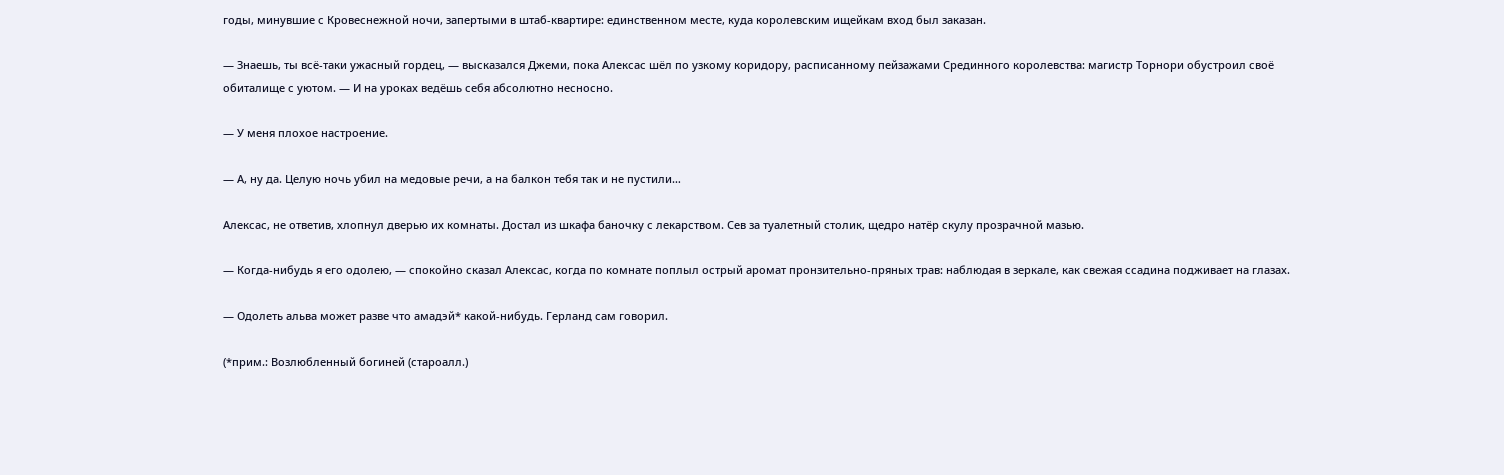годы, минувшие с Кровеснежной ночи, запертыми в штаб-квартире: единственном месте, куда королевским ищейкам вход был заказан.

— Знаешь, ты всё-таки ужасный гордец, — высказался Джеми, пока Алексас шёл по узкому коридору, расписанному пейзажами Срединного королевства: магистр Торнори обустроил своё обиталище с уютом. — И на уроках ведёшь себя абсолютно несносно.

— У меня плохое настроение.

— А, ну да. Целую ночь убил на медовые речи, а на балкон тебя так и не пустили…

Алексас, не ответив, хлопнул дверью их комнаты. Достал из шкафа баночку с лекарством. Сев за туалетный столик, щедро натёр скулу прозрачной мазью.

— Когда-нибудь я его одолею, — спокойно сказал Алексас, когда по комнате поплыл острый аромат пронзительно-пряных трав: наблюдая в зеркале, как свежая ссадина подживает на глазах.

— Одолеть альва может разве что амадэй* какой-нибудь. Герланд сам говорил.

(*прим.: Возлюбленный богиней (староалл.)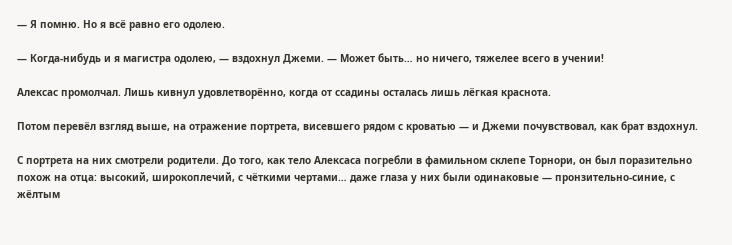— Я помню. Но я всё равно его одолею.

— Когда-нибудь и я магистра одолею, — вздохнул Джеми. — Может быть… но ничего, тяжелее всего в учении!

Алексас промолчал. Лишь кивнул удовлетворённо, когда от ссадины осталась лишь лёгкая краснота.

Потом перевёл взгляд выше, на отражение портрета, висевшего рядом с кроватью — и Джеми почувствовал, как брат вздохнул.

С портрета на них смотрели родители. До того, как тело Алексаса погребли в фамильном склепе Торнори, он был поразительно похож на отца: высокий, широкоплечий, с чёткими чертами… даже глаза у них были одинаковые — пронзительно-синие, с жёлтым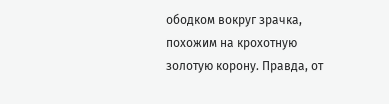ободком вокруг зрачка, похожим на крохотную золотую корону. Правда, от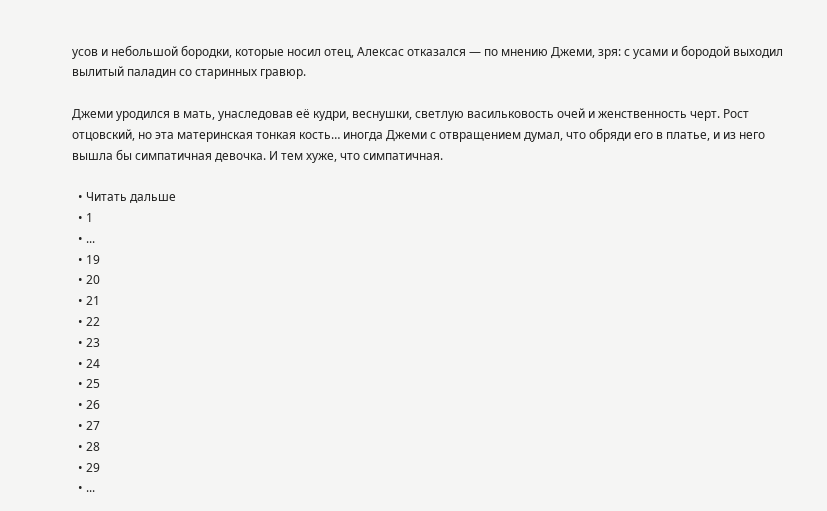усов и небольшой бородки, которые носил отец, Алексас отказался — по мнению Джеми, зря: с усами и бородой выходил вылитый паладин со старинных гравюр.

Джеми уродился в мать, унаследовав её кудри, веснушки, светлую васильковость очей и женственность черт. Рост отцовский, но эта материнская тонкая кость… иногда Джеми с отвращением думал, что обряди его в платье, и из него вышла бы симпатичная девочка. И тем хуже, что симпатичная.

  • Читать дальше
  • 1
  • ...
  • 19
  • 20
  • 21
  • 22
  • 23
  • 24
  • 25
  • 26
  • 27
  • 28
  • 29
  • ...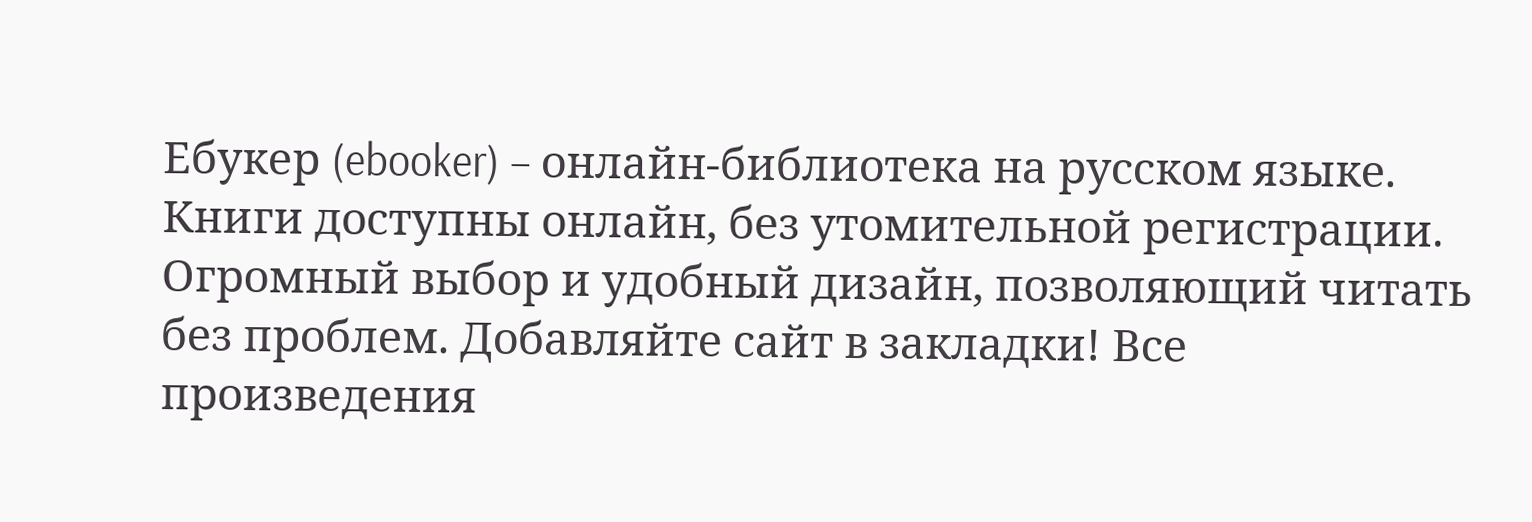Ебукер (ebooker) – онлайн-библиотека на русском языке. Книги доступны онлайн, без утомительной регистрации. Огромный выбор и удобный дизайн, позволяющий читать без проблем. Добавляйте сайт в закладки! Все произведения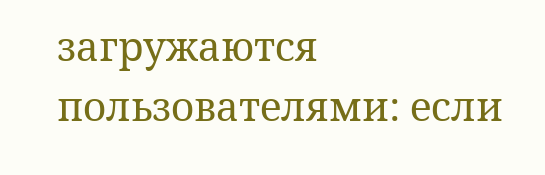загружаются пользователями: если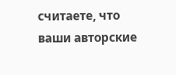считаете, что ваши авторские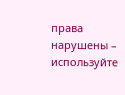права нарушены – используйте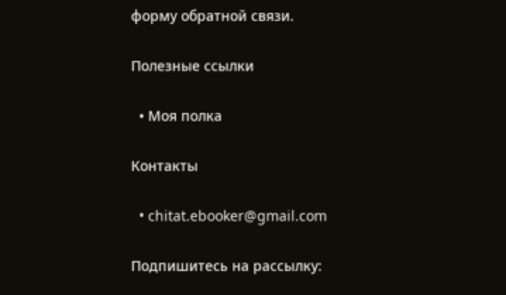форму обратной связи.

Полезные ссылки

  • Моя полка

Контакты

  • chitat.ebooker@gmail.com

Подпишитесь на рассылку: